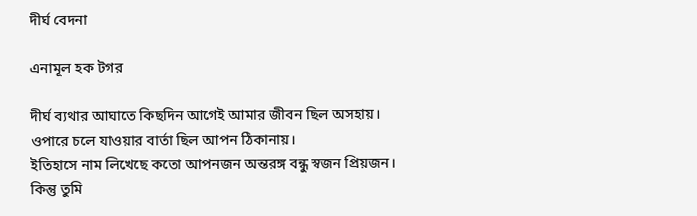দীর্ঘ বেদনা

এনামূল হক টগর

দীর্ঘ ব্যথার আঘাতে কিছদিন আগেই আমার জীবন ছিল অসহায়।
ওপারে চলে যাওয়ার বার্তা ছিল আপন ঠিকানায়।
ইতিহাসে নাম লিখেছে কতো আপনজন অন্তরঙ্গ বন্ধু স্বজন প্রিয়জন।
কিন্তু তুমি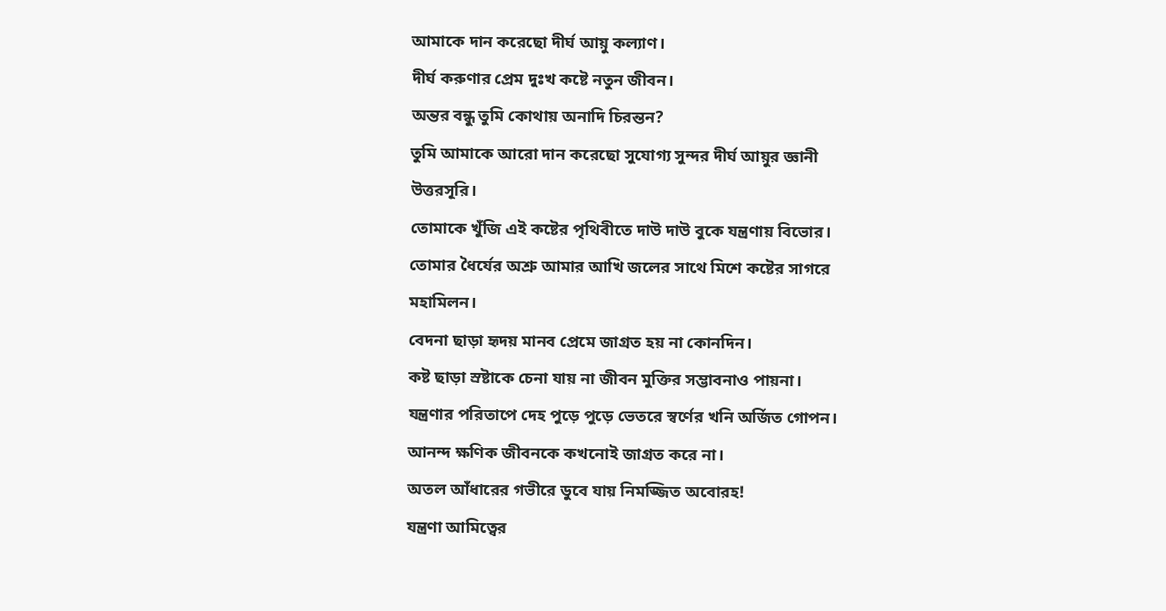আমাকে দান করেছো দীর্ঘ আয়ু কল্যাণ।
দীর্ঘ করুণার প্রেম দুঃখ কষ্টে নতুন জীবন।
অন্তর বন্ধু তুমি কোথায় অনাদি চিরন্তন?
তুমি আমাকে আরো দান করেছো সুযোগ্য সুন্দর দীর্ঘ আয়ুর জ্ঞানী উত্তরসূরি।
তোমাকে খুঁজি এই কষ্টের পৃথিবীতে দাউ দাউ বুকে যন্ত্রণায় বিভোর।
তোমার ধৈর্যের অশ্রু আমার আখি জলের সাথে মিশে কষ্টের সাগরে মহামিলন।
বেদনা ছাড়া হৃদয় মানব প্রেমে জাগ্রত হয় না কোনদিন।
কষ্ট ছাড়া স্রষ্টাকে চেনা যায় না জীবন মুক্তির সম্ভাবনাও পায়না।
যন্ত্রণার পরিতাপে দেহ পুড়ে পুড়ে ভেতরে স্বর্ণের খনি অর্জিত গোপন।
আনন্দ ক্ষণিক জীবনকে কখনোই জাগ্রত করে না।
অতল আঁধারের গভীরে ডুবে যায় নিমজ্জিত অবোরহ!
যন্ত্রণা আমিত্বের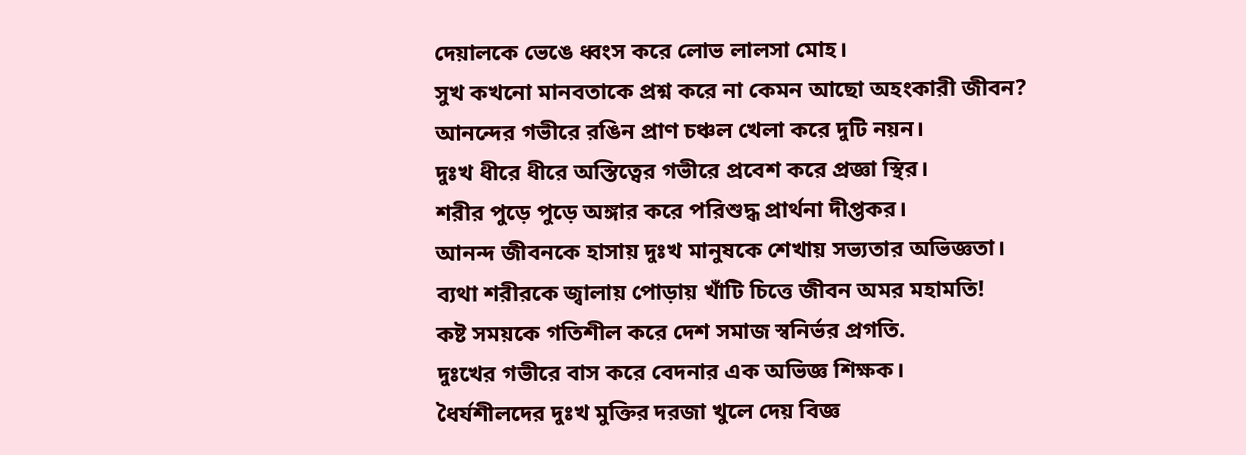দেয়ালকে ভেঙে ধ্বংস করে লোভ লালসা মোহ।
সুখ কখনো মানবতাকে প্রশ্ন করে না কেমন আছো অহংকারী জীবন?
আনন্দের গভীরে রঙিন প্রাণ চঞ্চল খেলা করে দুটি নয়ন।
দুঃখ ধীরে ধীরে অস্তিত্বের গভীরে প্রবেশ করে প্রজ্ঞা স্থির।
শরীর পুড়ে পুড়ে অঙ্গার করে পরিশুদ্ধ প্রার্থনা দীপ্তকর।
আনন্দ জীবনকে হাসায় দুঃখ মানুষকে শেখায় সভ্যতার অভিজ্ঞতা।
ব্যথা শরীরকে জ্বালায় পোড়ায় খাঁটি চিত্তে জীবন অমর মহামতি!
কষ্ট সময়কে গতিশীল করে দেশ সমাজ স্বনির্ভর প্রগতি.
দুঃখের গভীরে বাস করে বেদনার এক অভিজ্ঞ শিক্ষক।
ধৈর্যশীলদের দুঃখ মুক্তির দরজা খুলে দেয় বিজ্ঞ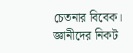চেতনার বিবেক।
জ্ঞানীদের নিকট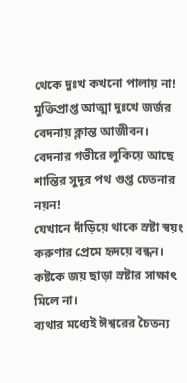থেকে দুঃখ কখনো পালায় না!
মুক্তিপ্রাপ্ত আত্মা দুঃখে জর্জর বেদনায় ক্লান্ত আজীবন।
বেদনার গভীরে লুকিয়ে আছে শান্তির সুদূর পথ গুপ্ত চেতনার নয়ন!
যেখানে দাঁড়িয়ে থাকে স্রষ্টা স্বয়ং করুণার প্রেমে হৃদয়ে বন্ধন।
কষ্টকে জয় ছাড়া স্রষ্টার সাক্ষাৎ মিলে না।
ব্যথার মধ্যেই ঈশ্বরের চৈতন্য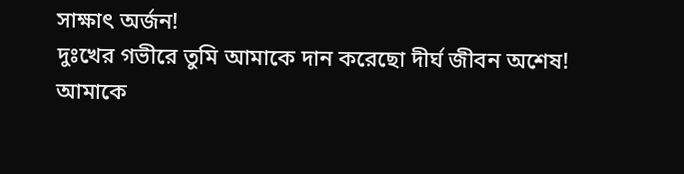সাক্ষাৎ অর্জন!
দুঃখের গভীরে তুমি আমাকে দান করেছো দীর্ঘ জীবন অশেষ!
আমাকে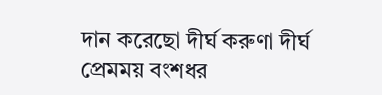দান করেছো দীর্ঘ করুণা দীর্ঘ প্রেমময় বংশধর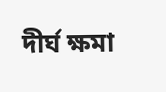দীর্ঘ ক্ষমা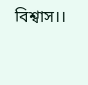বিশ্বাস।।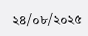২৪/০৮/২০২৫